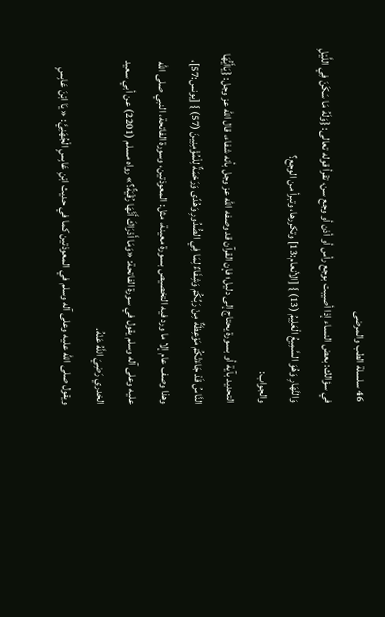46 سلسلة الطب والمرضى
في سؤالك: بعض النساء إذا أصيبت بوجع رأس أو أذن أو وجع سن، تقرأ قوله تعالى: {وَلَهُ مَا سَكَنَ فِي اللَّيْلِ وَالنَّهَارِ وَهُوَ السَّمِيعُ الْعَلِيمُ (13) } [الأنعام:13] وتكررها، وتبرأ من الوجع؟
والجواب:
التحديد بآية أو بسورة يحتاج إلى دليل؛ فإن القرآن قد وصفه الله عز وجل بأنه شفاء، قال الله عز وجل: {يَاأَيُّهَا النَّاسُ قَدْ جَاءَتْكُمْ مَوْعِظَةٌ مِنْ رَبِّكُمْ وَشِفَاءٌ لِمَا فِي الصُّدُورِ وَهُدًى وَرَحْمَةٌ لِلْمُؤْمِنِينَ (57) } [يونس:57]، وهذا وصف عام إلا ما ورد فيه التخصيص بسورة معينة، مثل: المعوذتين، وسورة الفاتحة، النبي صلى الله عليه وعلى آله وسلم يقول في سورة الفاتحة: «وَمَا أَدْرَاكَ أَنَّهَا رُقْيَةٌ؟» رواه مسلم (2201) عن أبي سعيد الخدري رَضِيَ اللَّهُ عَنْهُ.
ويقول صلى الله عليه وعلى آله وسلم في المعوذتين كما في حديث ابْنِ عَابِسٍ الْجُهَنِيَّ: « يَا ابْنَ عَابِسٍ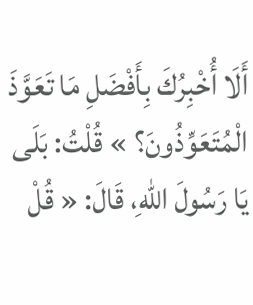أَلَا أُخْبِرُكَ بِأَفْضَلِ مَا تَعَوَّذَ الْمُتَعَوِّذُونَ؟ » قُلْتُ: بَلَى يَا رَسُولَ اللهِ، قَالَ: « قُلْ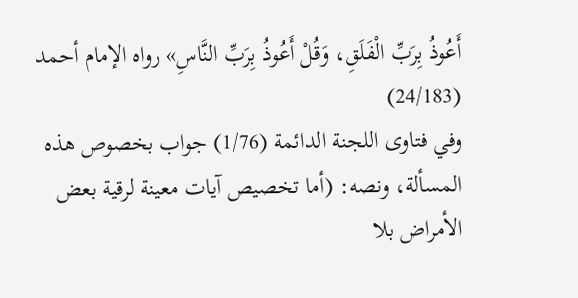أَعُوذُ بِرَبِّ الْفَلَقِ، وَقُلْ أَعُوذُ بِرَبِّ النَّاسِ» رواه الإمام أحمد (24/183)
وفي فتاوى اللجنة الدائمة (1/76) جواب بخصوص هذه المسألة، ونصه: (أما تخصيص آيات معينة لرقية بعض الأمراض بلا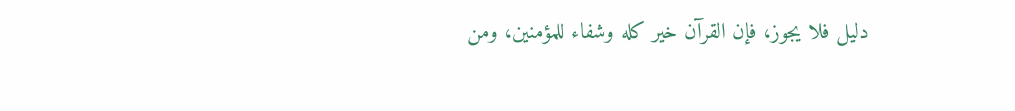دليل فلا يجوز، فإن القرآن خير كله وشفاء للمؤمنين، ومن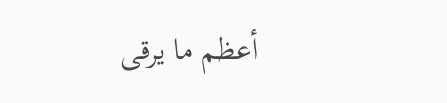أعظم ما يرقى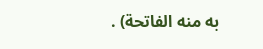به منه الفاتحة) .